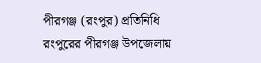পীরগঞ্জ (রংপুর) প্রতিনিধি
রংপুরের পীরগঞ্জ উপজেলায়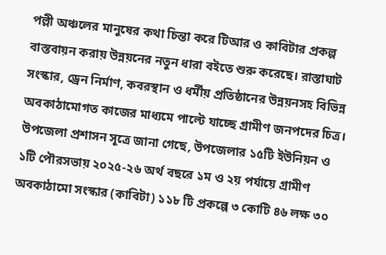পল্লী অঞ্চলের মানুষের কথা চিন্তা করে টিআর ও কাবিটার প্রকল্প বাস্তবায়ন করায় উন্নয়নের নতুন ধারা বইতে শুরু করেছে। রাস্তাঘাট সংস্কার, ড্রেন নির্মাণ, কবরস্থান ও ধর্মীয় প্রতিষ্ঠানের উন্নয়নসহ বিভিন্ন অবকাঠামোগত কাজের মাধ্যমে পাল্টে যাচ্ছে গ্রামীণ জনপদের চিত্র।
উপজেলা প্রশাসন সূত্রে জানা গেছে, উপজেলার ১৫টি ইউনিয়ন ও ১টি পৌরসভায় ২০২৫-২৬ অর্থ বছরে ১ম ও ২য় পর্যায়ে গ্রামীণ অবকাঠামো সংস্কার (কাবিটা) ১১৮ টি প্রকল্পে ৩ কোটি ৪৬ লক্ষ ৩০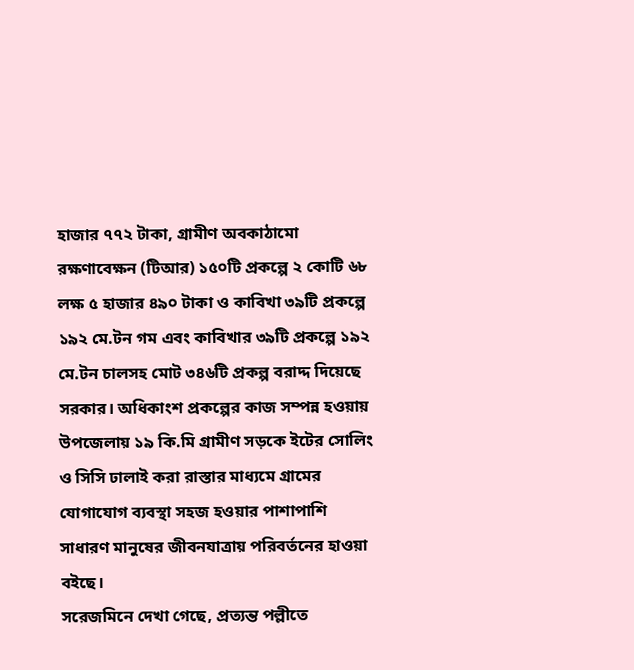হাজার ৭৭২ টাকা, গ্রামীণ অবকাঠামো রক্ষণাবেক্ষন (টিআর) ১৫০টি প্রকল্পে ২ কোটি ৬৮ লক্ষ ৫ হাজার ৪৯০ টাকা ও কাবিখা ৩৯টি প্রকল্পে ১৯২ মে.টন গম এবং কাবিখার ৩৯টি প্রকল্পে ১৯২ মে.টন চালসহ মোট ৩৪৬টি প্রকল্প বরাদ্দ দিয়েছে সরকার। অধিকাংশ প্রকল্পের কাজ সম্পন্ন হওয়ায় উপজেলায় ১৯ কি.মি গ্রামীণ সড়কে ইটের সোলিং ও সিসি ঢালাই করা রাস্তার মাধ্যমে গ্রামের যোগাযোগ ব্যবস্থা সহজ হওয়ার পাশাপাশি সাধারণ মানুষের জীবনযাত্রায় পরিবর্তনের হাওয়া বইছে।
সরেজমিনে দেখা গেছে, প্রত্যন্ত পল্লীতে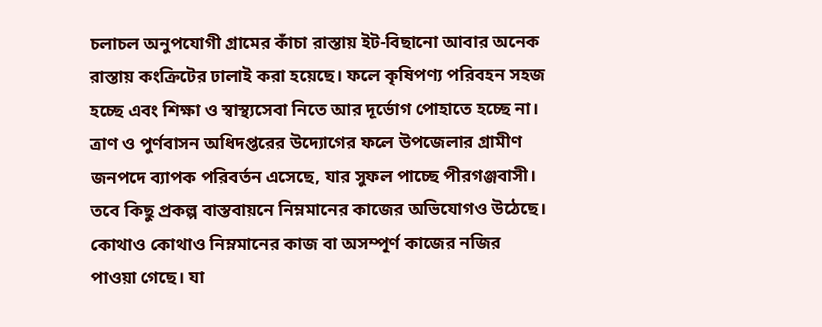চলাচল অনুপযোগী গ্রামের কাঁচা রাস্তায় ইট-বিছানো আবার অনেক রাস্তায় কংক্রিটের ঢালাই করা হয়েছে। ফলে কৃষিপণ্য পরিবহন সহজ হচ্ছে এবং শিক্ষা ও স্বাস্থ্যসেবা নিতে আর দূর্ভোগ পোহাতে হচ্ছে না। ত্রাণ ও পুর্ণবাসন অধিদপ্তরের উদ্যোগের ফলে উপজেলার গ্রামীণ জনপদে ব্যাপক পরিবর্তন এসেছে, যার সুফল পাচ্ছে পীরগঞ্জবাসী। তবে কিছু প্রকল্প বাস্তবায়নে নিম্নমানের কাজের অভিযোগও উঠেছে। কোথাও কোথাও নিম্নমানের কাজ বা অসম্পূর্ণ কাজের নজির পাওয়া গেছে। যা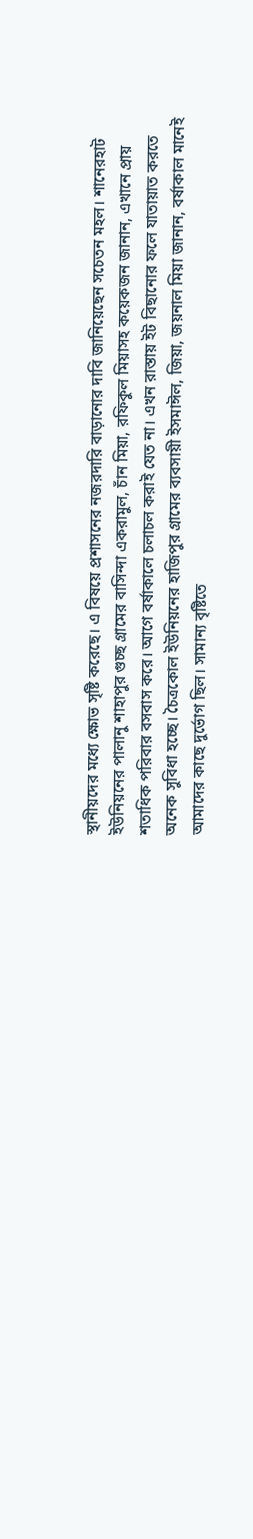স্থানীয়দের মধ্যে ক্ষোভ সৃষ্টি করেছে। এ বিষয়ে প্রশাসনের নজরদারি বাড়ানোর দাবি জানিয়েছেন সচেতন মহল। শানেরহাট ইউনিয়নের পালানু শাহাপুর গুচ্ছ গ্রামের বাসিন্দা একরামুল, চাঁন মিয়া, রফিকুল মিয়াসহ কয়েকজন জানান, এখানে প্রায় শতাধিক পরিবার বসবাস করে। আগে বর্ষাকালে চলাচল করাই যেত না। এখন রাস্তায় ইট বিছানোর ফলে যাতায়াত করতে অনেক সুবিধা হচ্ছে। চৈত্রকোল ইউনিয়নের হাজিপুর গ্রামের ব্যবসায়ী ইসমাঈল, জিয়া, জয়নাল মিয়া জানান, বর্ষাকাল মানেই আমাদের কাছে দুর্ভোগ ছিল। সামান্য বৃষ্টিতে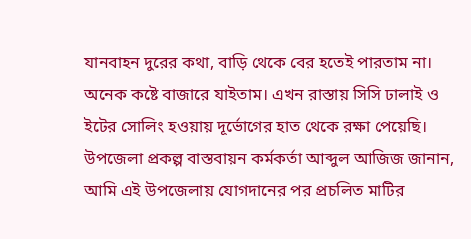যানবাহন দুরের কথা, বাড়ি থেকে বের হতেই পারতাম না। অনেক কষ্টে বাজারে যাইতাম। এখন রাস্তায় সিসি ঢালাই ও ইটের সোলিং হওয়ায় দূর্ভোগের হাত থেকে রক্ষা পেয়েছি।
উপজেলা প্রকল্প বাস্তবায়ন কর্মকর্তা আব্দুল আজিজ জানান, আমি এই উপজেলায় যোগদানের পর প্রচলিত মাটির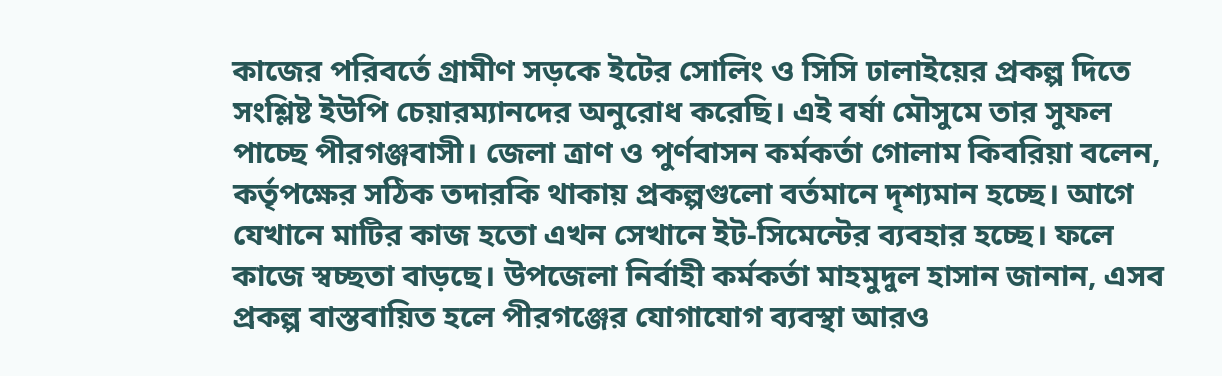কাজের পরিবর্তে গ্রামীণ সড়কে ইটের সোলিং ও সিসি ঢালাইয়ের প্রকল্প দিতে সংশ্লিষ্ট ইউপি চেয়ারম্যানদের অনুরোধ করেছি। এই বর্ষা মৌসুমে তার সুফল পাচ্ছে পীরগঞ্জবাসী। জেলা ত্রাণ ও পুর্ণবাসন কর্মকর্তা গোলাম কিবরিয়া বলেন, কর্তৃপক্ষের সঠিক তদারকি থাকায় প্রকল্পগুলো বর্তমানে দৃশ্যমান হচ্ছে। আগে যেখানে মাটির কাজ হতো এখন সেখানে ইট-সিমেন্টের ব্যবহার হচ্ছে। ফলে কাজে স্বচ্ছতা বাড়ছে। উপজেলা নির্বাহী কর্মকর্তা মাহমুদুল হাসান জানান, এসব প্রকল্প বাস্তবায়িত হলে পীরগঞ্জের যোগাযোগ ব্যবস্থা আরও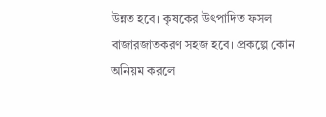উন্নত হবে। কৃষকের উৎপাদিত ফসল বাজারজাতকরণ সহজ হবে। প্রকল্পে কোন অনিয়ম করলে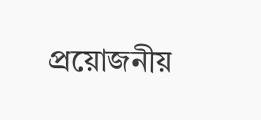প্রয়োজনীয়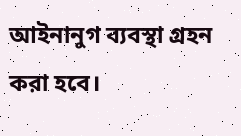আইনানুগ ব্যবস্থা গ্রহন করা হবে।